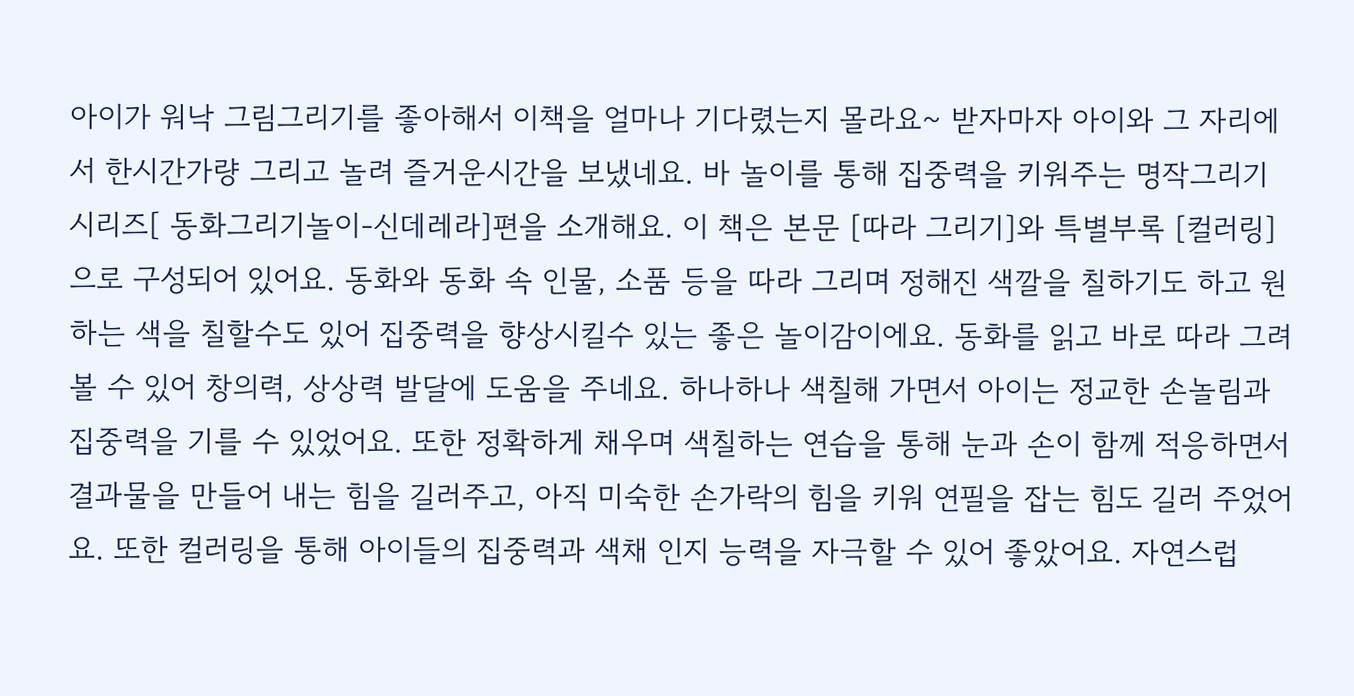아이가 워낙 그림그리기를 좋아해서 이책을 얼마나 기다렸는지 몰라요~ 받자마자 아이와 그 자리에서 한시간가량 그리고 놀려 즐거운시간을 보냈네요. 바 놀이를 통해 집중력을 키워주는 명작그리기 시리즈[ 동화그리기놀이-신데레라]편을 소개해요. 이 책은 본문 [따라 그리기]와 특별부록 [컬러링]으로 구성되어 있어요. 동화와 동화 속 인물, 소품 등을 따라 그리며 정해진 색깔을 칠하기도 하고 원하는 색을 칠할수도 있어 집중력을 향상시킬수 있는 좋은 놀이감이에요. 동화를 읽고 바로 따라 그려볼 수 있어 창의력, 상상력 발달에 도움을 주네요. 하나하나 색칠해 가면서 아이는 정교한 손놀림과 집중력을 기를 수 있었어요. 또한 정확하게 채우며 색칠하는 연습을 통해 눈과 손이 함께 적응하면서 결과물을 만들어 내는 힘을 길러주고, 아직 미숙한 손가락의 힘을 키워 연필을 잡는 힘도 길러 주었어요. 또한 컬러링을 통해 아이들의 집중력과 색채 인지 능력을 자극할 수 있어 좋았어요. 자연스럽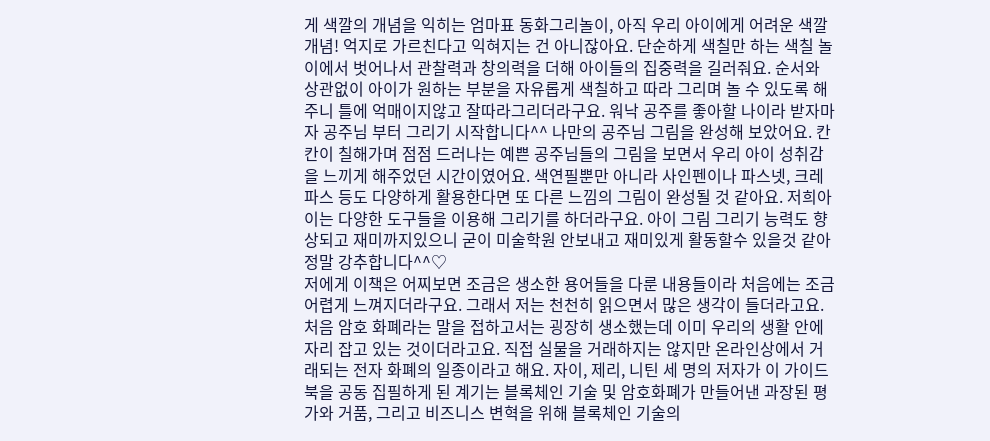게 색깔의 개념을 익히는 엄마표 동화그리놀이, 아직 우리 아이에게 어려운 색깔 개념! 억지로 가르친다고 익혀지는 건 아니잖아요. 단순하게 색칠만 하는 색칠 놀이에서 벗어나서 관찰력과 창의력을 더해 아이들의 집중력을 길러줘요. 순서와 상관없이 아이가 원하는 부분을 자유롭게 색칠하고 따라 그리며 놀 수 있도록 해주니 틀에 억매이지않고 잘따라그리더라구요. 워낙 공주를 좋아할 나이라 받자마자 공주님 부터 그리기 시작합니다^^ 나만의 공주님 그림을 완성해 보았어요. 칸칸이 칠해가며 점점 드러나는 예쁜 공주님들의 그림을 보면서 우리 아이 성취감을 느끼게 해주었던 시간이였어요. 색연필뿐만 아니라 사인펜이나 파스넷, 크레파스 등도 다양하게 활용한다면 또 다른 느낌의 그림이 완성될 것 같아요. 저희아이는 다양한 도구들을 이용해 그리기를 하더라구요. 아이 그림 그리기 능력도 향상되고 재미까지있으니 굳이 미술학원 안보내고 재미있게 활동할수 있을것 같아 정말 강추합니다^^♡
저에게 이책은 어찌보면 조금은 생소한 용어들을 다룬 내용들이라 처음에는 조금 어렵게 느껴지더라구요. 그래서 저는 천천히 읽으면서 많은 생각이 들더라고요. 처음 암호 화폐라는 말을 접하고서는 굉장히 생소했는데 이미 우리의 생활 안에 자리 잡고 있는 것이더라고요. 직접 실물을 거래하지는 않지만 온라인상에서 거래되는 전자 화폐의 일종이라고 해요. 자이, 제리, 니틴 세 명의 저자가 이 가이드북을 공동 집필하게 된 계기는 블록체인 기술 및 암호화폐가 만들어낸 과장된 평가와 거품, 그리고 비즈니스 변혁을 위해 블록체인 기술의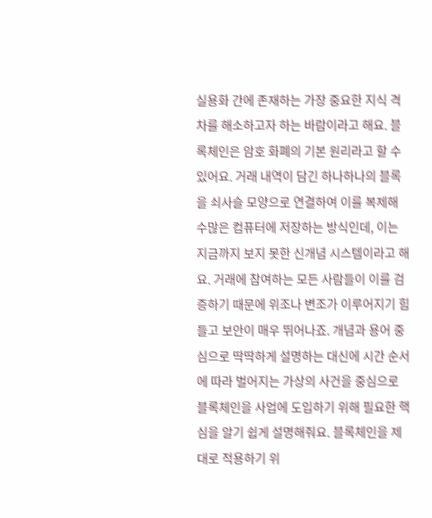실용화 간에 존재하는 가장 중요한 지식 격차를 해소하고자 하는 바람이라고 해요. 블록체인은 암호 화폐의 기본 원리라고 할 수 있어요. 거래 내역이 담긴 하나하나의 블록을 쇠사슬 모양으로 연결하여 이를 복제해 수많은 컴퓨터에 저장하는 방식인데, 이는 지금까지 보지 못한 신개념 시스템이라고 해요. 거래에 참여하는 모든 사람들이 이를 검증하기 때문에 위조나 변조가 이루어지기 힘들고 보안이 매우 뛰어나죠. 개념과 용어 중심으로 딱딱하게 설명하는 대신에 시간 순서에 따라 벌어지는 가상의 사건을 중심으로 블록체인을 사업에 도입하기 위해 필요한 핵심을 알기 쉽게 설명해줘요. 블록체인을 제대로 적용하기 위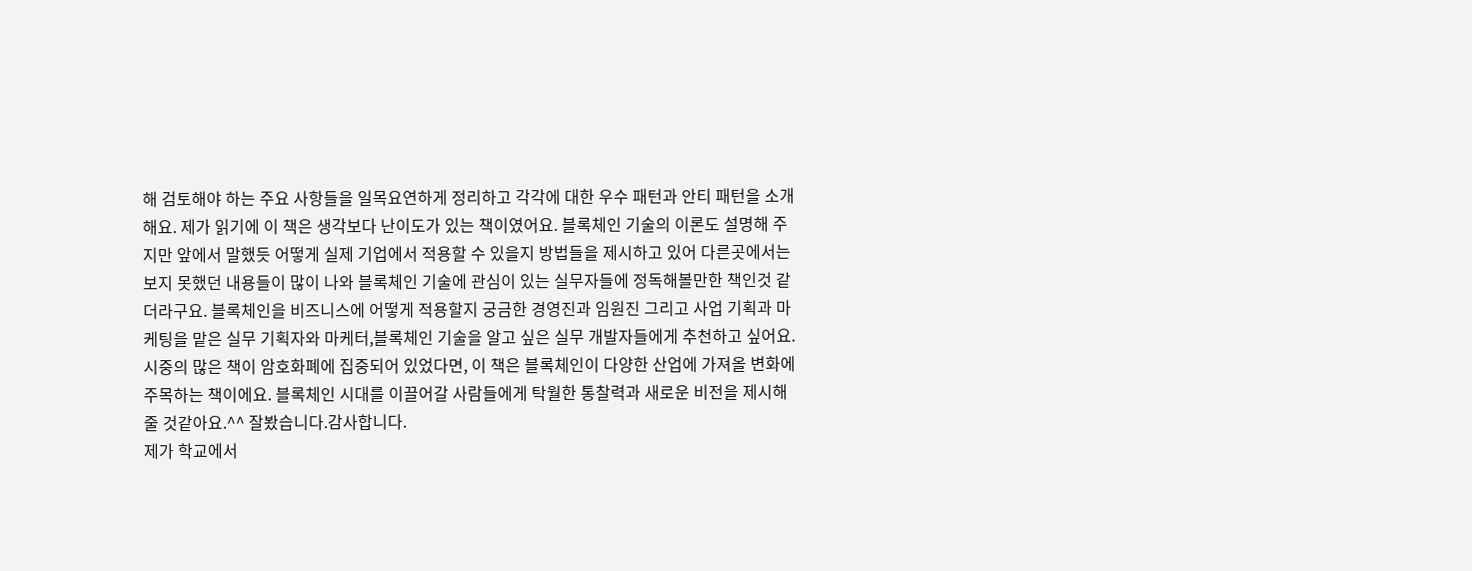해 검토해야 하는 주요 사항들을 일목요연하게 정리하고 각각에 대한 우수 패턴과 안티 패턴을 소개해요. 제가 읽기에 이 책은 생각보다 난이도가 있는 책이였어요. 블록체인 기술의 이론도 설명해 주지만 앞에서 말했듯 어떻게 실제 기업에서 적용할 수 있을지 방법들을 제시하고 있어 다른곳에서는 보지 못했던 내용들이 많이 나와 블록체인 기술에 관심이 있는 실무자들에 정독해볼만한 책인것 같더라구요. 블록체인을 비즈니스에 어떻게 적용할지 궁금한 경영진과 임원진 그리고 사업 기획과 마케팅을 맡은 실무 기획자와 마케터,블록체인 기술을 알고 싶은 실무 개발자들에게 추천하고 싶어요. 시중의 많은 책이 암호화폐에 집중되어 있었다면, 이 책은 블록체인이 다양한 산업에 가져올 변화에 주목하는 책이에요. 블록체인 시대를 이끌어갈 사람들에게 탁월한 통찰력과 새로운 비전을 제시해줄 것같아요.^^ 잘봤습니다.감사합니다.
제가 학교에서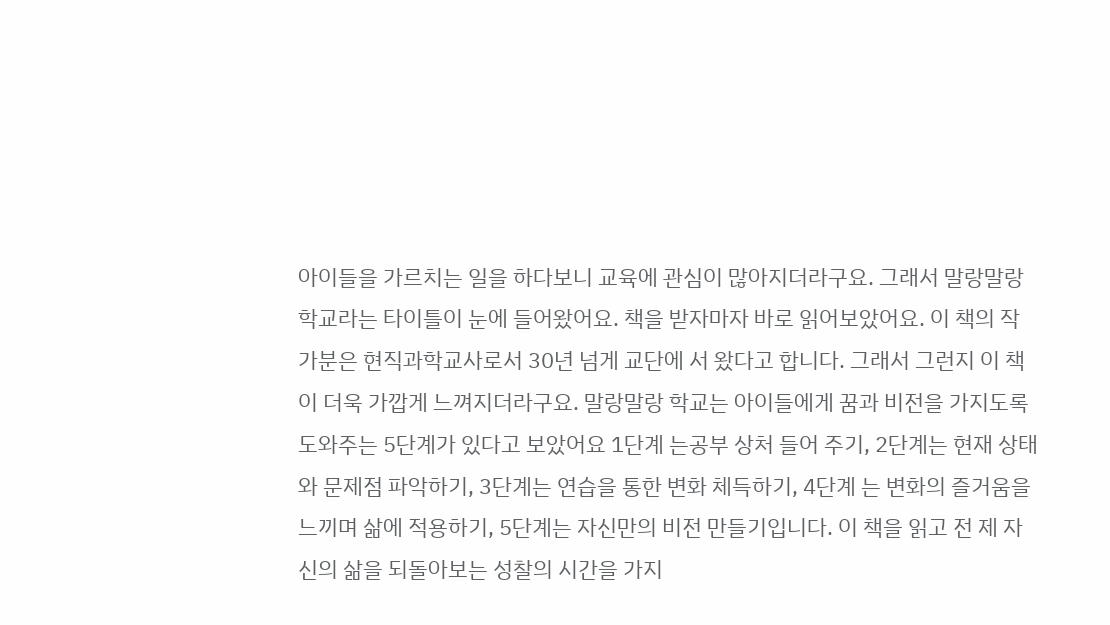아이들을 가르치는 일을 하다보니 교육에 관심이 많아지더라구요. 그래서 말랑말랑 학교라는 타이틀이 눈에 들어왔어요. 책을 받자마자 바로 읽어보았어요. 이 책의 작가분은 현직과학교사로서 30년 넘게 교단에 서 왔다고 합니다. 그래서 그런지 이 책이 더욱 가깝게 느껴지더라구요. 말랑말랑 학교는 아이들에게 꿈과 비전을 가지도록 도와주는 5단계가 있다고 보았어요 1단계 는공부 상처 들어 주기, 2단계는 현재 상태와 문제점 파악하기, 3단계는 연습을 통한 변화 체득하기, 4단계 는 변화의 즐거움을 느끼며 삶에 적용하기, 5단계는 자신만의 비전 만들기입니다. 이 책을 읽고 전 제 자신의 삶을 되돌아보는 성찰의 시간을 가지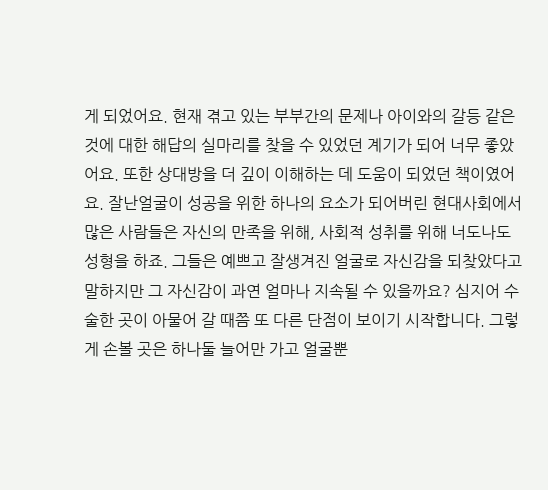게 되었어요. 현재 겪고 있는 부부간의 문제나 아이와의 갈등 같은것에 대한 해답의 실마리를 찾을 수 있었던 계기가 되어 너무 좋았어요. 또한 상대방을 더 깊이 이해하는 데 도움이 되었던 책이였어요. 잘난얼굴이 성공을 위한 하나의 요소가 되어버린 현대사회에서 많은 사람들은 자신의 만족을 위해, 사회적 성취를 위해 너도나도 성형을 하죠. 그들은 예쁘고 잘생겨진 얼굴로 자신감을 되찾았다고 말하지만 그 자신감이 과연 얼마나 지속될 수 있을까요? 심지어 수술한 곳이 아물어 갈 때쯤 또 다른 단점이 보이기 시작합니다. 그렇게 손볼 곳은 하나둘 늘어만 가고 얼굴뿐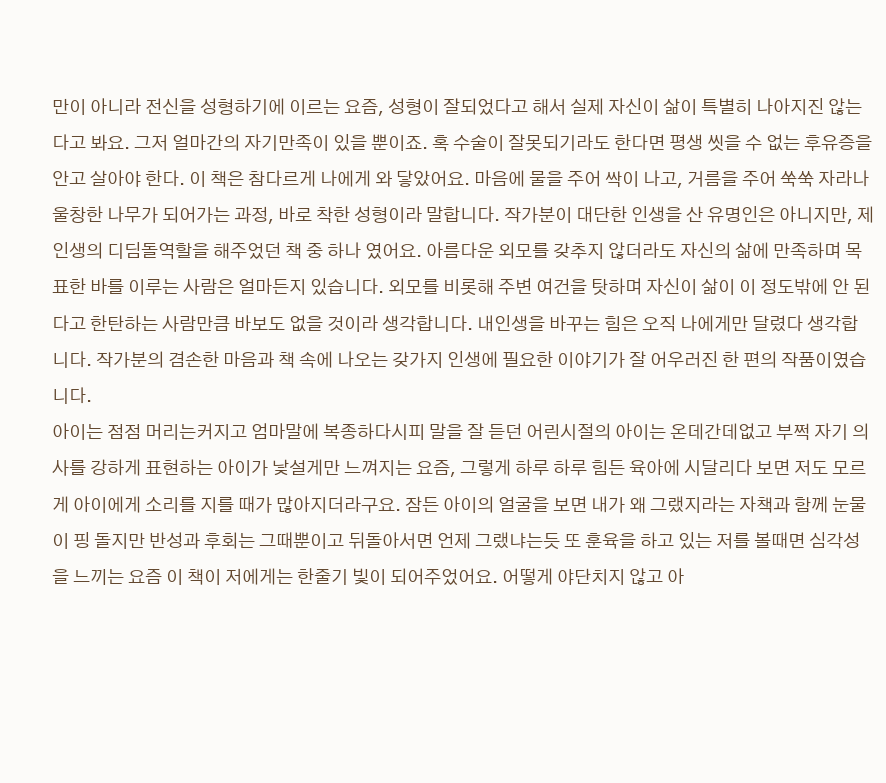만이 아니라 전신을 성형하기에 이르는 요즘, 성형이 잘되었다고 해서 실제 자신이 삶이 특별히 나아지진 않는다고 봐요. 그저 얼마간의 자기만족이 있을 뿐이죠. 혹 수술이 잘못되기라도 한다면 평생 씻을 수 없는 후유증을 안고 살아야 한다. 이 책은 참다르게 나에게 와 닿았어요. 마음에 물을 주어 싹이 나고, 거름을 주어 쑥쑥 자라나 울창한 나무가 되어가는 과정, 바로 착한 성형이라 말합니다. 작가분이 대단한 인생을 산 유명인은 아니지만, 제 인생의 디딤돌역할을 해주었던 책 중 하나 였어요. 아름다운 외모를 갖추지 않더라도 자신의 삶에 만족하며 목표한 바를 이루는 사람은 얼마든지 있습니다. 외모를 비롯해 주변 여건을 탓하며 자신이 삶이 이 정도밖에 안 된다고 한탄하는 사람만큼 바보도 없을 것이라 생각합니다. 내인생을 바꾸는 힘은 오직 나에게만 달렸다 생각합니다. 작가분의 겸손한 마음과 책 속에 나오는 갖가지 인생에 필요한 이야기가 잘 어우러진 한 편의 작품이였습니다.
아이는 점점 머리는커지고 엄마말에 복종하다시피 말을 잘 듣던 어린시절의 아이는 온데간데없고 부쩍 자기 의사를 강하게 표현하는 아이가 낯설게만 느껴지는 요즘, 그렇게 하루 하루 힘든 육아에 시달리다 보면 저도 모르게 아이에게 소리를 지를 때가 많아지더라구요. 잠든 아이의 얼굴을 보면 내가 왜 그랬지라는 자책과 함께 눈물이 핑 돌지만 반성과 후회는 그때뿐이고 뒤돌아서면 언제 그랬냐는듯 또 훈육을 하고 있는 저를 볼때면 심각성을 느끼는 요즘 이 책이 저에게는 한줄기 빛이 되어주었어요. 어떻게 야단치지 않고 아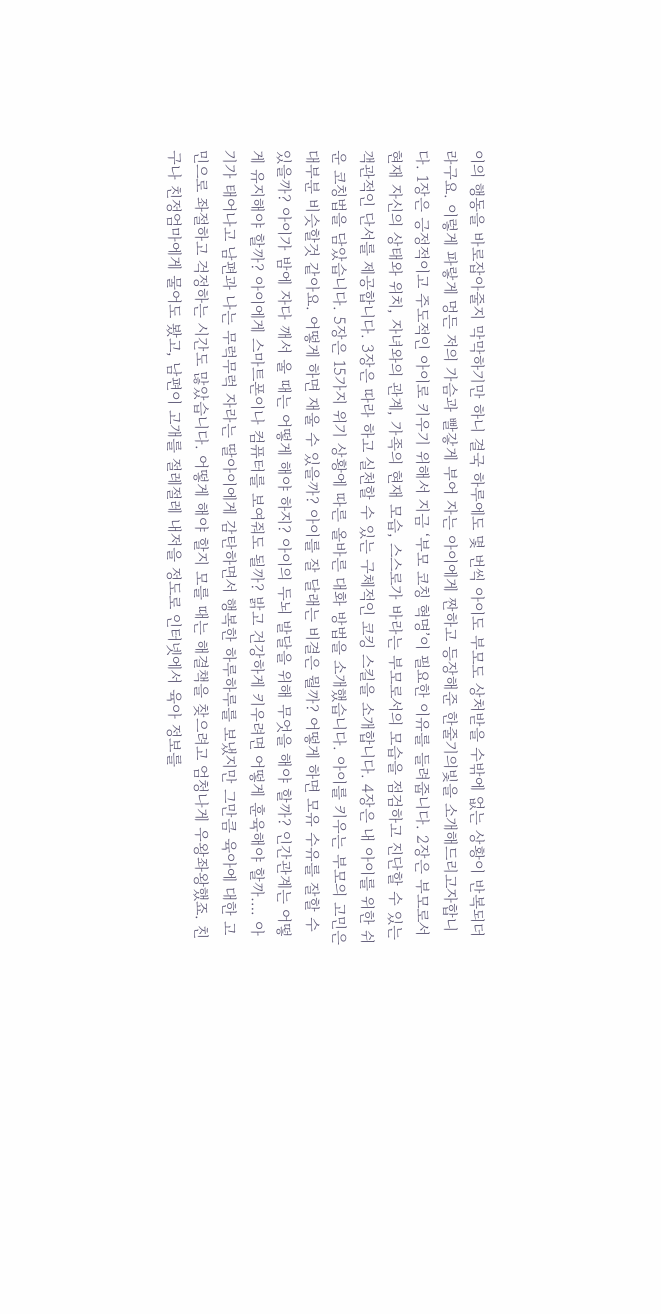이의 행동을 바로잡아줄지 막막하기만 하니 결국 하루에도 몇 번씩 아이도 부모도 상처받을 수밖에 없는 상황이 반복되더라구요. 이렇게 파랗게 멍든 저의 가슴과 빨갛게 부어 자는 아이에게 짠하고 등장해준 한줄기의빛을 소개해드리고자합니다. 1장은 긍정적이고 주도적인 아이로 키우기 위해서 지금 ‘부모 코칭 혁명’이 필요한 이유를 들려줍니다. 2장은 부모로서 현재 자신의 상태와 위치, 자녀와의 관계, 가족의 현재 모습, 스스로가 바라는 부모로서의 모습을 점검하고 진단할 수 있는 객관적인 단서를 제공합니다. 3장은 따라 하고 실천할 수 있는 구체적인 코킹 스킬을 소개합니다. 4장은 내 아이를 위한 쉬운 코칭법을 담았습니다. 5장은 15가지 위기 상황에 따른 올바른 대화 방법을 소개했습니다. 아이를 키우는 부모의 고민은 대부분 비슷할것 같아요. 어떻게 하면 재울 수 있을까? 아이를 잘 달래는 비결은 뭘까? 어떻게 하면 모유 수유를 잘할 수 있을까? 아이가 밤에 자다 깨서 울 때는 어떻게 해야 하지? 아이의 두뇌 발달을 위해 무엇을 해야 할까? 인간관계는 어떻게 유지해야 할까? 아이에게 스마트폰이나 컴퓨터를 보여줘도 될까? 밝고 건강하게 키우려면 어떻게 훈육해야 할까…. 아기가 태어나고 남편과 나는 무럭무럭 자라는 딸아이에게 감탄하면서 행복한 하루하루를 보냈지만 그만큼 육아에 대한 고민으로 좌절하고 걱정하는 시간도 많았습니다. 어떻게 해야 할지 모를 때는 해결책을 찾으려고 엄청나게 우왕좌왕했죠. 친구나 친정엄마에게 물어도 봤고, 남편이 고개를 절레절레 내저을 정도로 인터넷에서 육아 정보를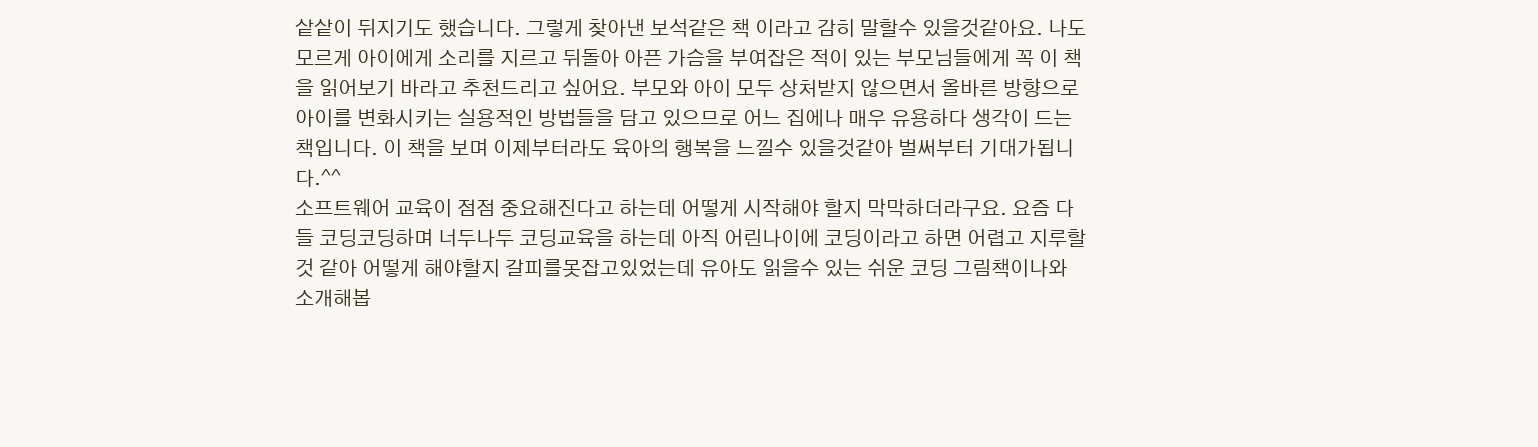샅샅이 뒤지기도 했습니다. 그렇게 찾아낸 보석같은 책 이라고 감히 말할수 있을것같아요. 나도 모르게 아이에게 소리를 지르고 뒤돌아 아픈 가슴을 부여잡은 적이 있는 부모님들에게 꼭 이 책을 읽어보기 바라고 추천드리고 싶어요. 부모와 아이 모두 상처받지 않으면서 올바른 방향으로 아이를 변화시키는 실용적인 방법들을 담고 있으므로 어느 집에나 매우 유용하다 생각이 드는 책입니다. 이 책을 보며 이제부터라도 육아의 행복을 느낄수 있을것같아 벌써부터 기대가됩니다.^^
소프트웨어 교육이 점점 중요해진다고 하는데 어떻게 시작해야 할지 막막하더라구요. 요즘 다들 코딩코딩하며 너두나두 코딩교육을 하는데 아직 어린나이에 코딩이라고 하면 어렵고 지루할 것 같아 어떻게 해야할지 갈피를못잡고있었는데 유아도 읽을수 있는 쉬운 코딩 그림책이나와 소개해봅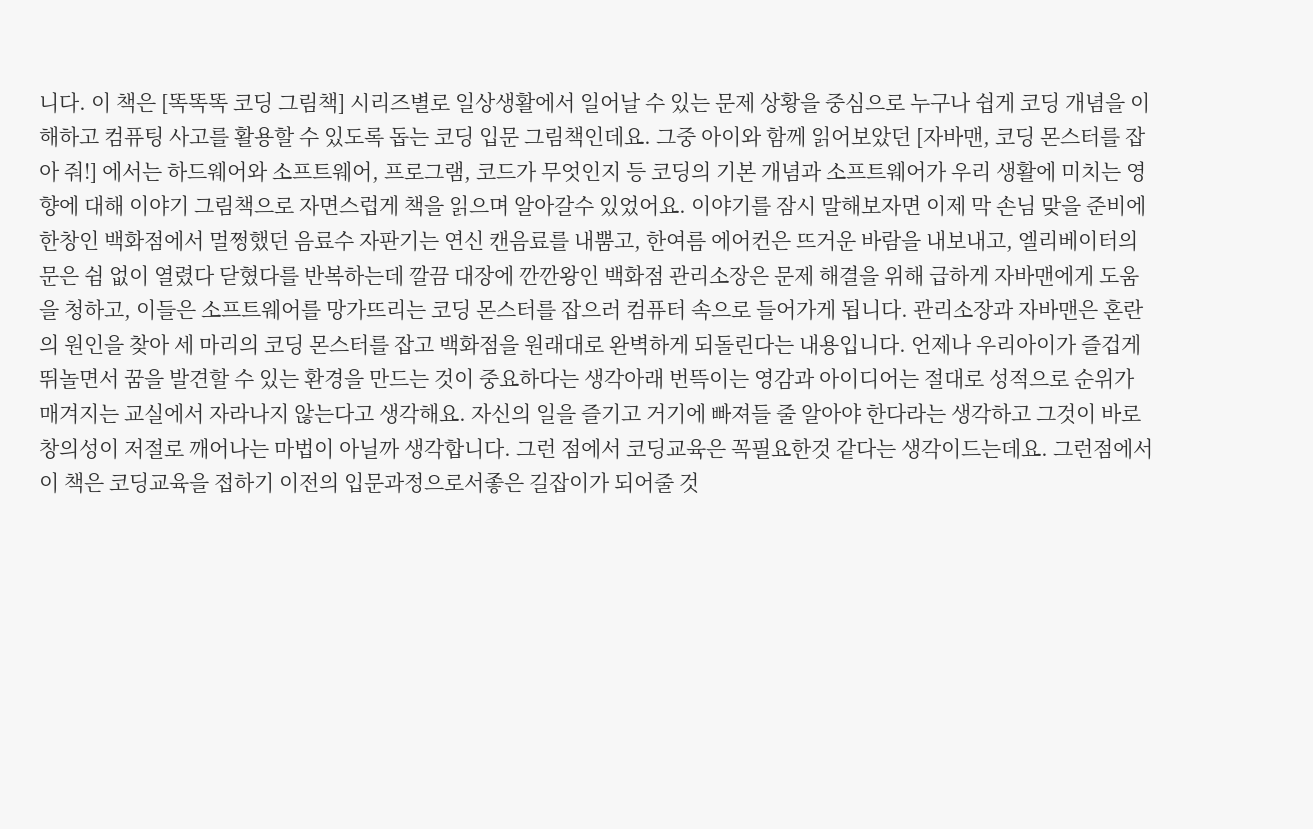니다. 이 책은 [똑똑똑 코딩 그림책] 시리즈별로 일상생활에서 일어날 수 있는 문제 상황을 중심으로 누구나 쉽게 코딩 개념을 이해하고 컴퓨팅 사고를 활용할 수 있도록 돕는 코딩 입문 그림책인데요. 그중 아이와 함께 읽어보았던 [자바맨, 코딩 몬스터를 잡아 줘!] 에서는 하드웨어와 소프트웨어, 프로그램, 코드가 무엇인지 등 코딩의 기본 개념과 소프트웨어가 우리 생활에 미치는 영향에 대해 이야기 그림책으로 자면스럽게 책을 읽으며 알아갈수 있었어요. 이야기를 잠시 말해보자면 이제 막 손님 맞을 준비에 한창인 백화점에서 멀쩡했던 음료수 자판기는 연신 캔음료를 내뿜고, 한여름 에어컨은 뜨거운 바람을 내보내고, 엘리베이터의 문은 쉼 없이 열렸다 닫혔다를 반복하는데 깔끔 대장에 깐깐왕인 백화점 관리소장은 문제 해결을 위해 급하게 자바맨에게 도움을 청하고, 이들은 소프트웨어를 망가뜨리는 코딩 몬스터를 잡으러 컴퓨터 속으로 들어가게 됩니다. 관리소장과 자바맨은 혼란의 원인을 찾아 세 마리의 코딩 몬스터를 잡고 백화점을 원래대로 완벽하게 되돌린다는 내용입니다. 언제나 우리아이가 즐겁게 뛰놀면서 꿈을 발견할 수 있는 환경을 만드는 것이 중요하다는 생각아래 번뜩이는 영감과 아이디어는 절대로 성적으로 순위가 매겨지는 교실에서 자라나지 않는다고 생각해요. 자신의 일을 즐기고 거기에 빠져들 줄 알아야 한다라는 생각하고 그것이 바로 창의성이 저절로 깨어나는 마법이 아닐까 생각합니다. 그런 점에서 코딩교육은 꼭필요한것 같다는 생각이드는데요. 그런점에서 이 책은 코딩교육을 접하기 이전의 입문과정으로서좋은 길잡이가 되어줄 것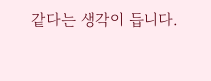같다는 생각이 듭니다.